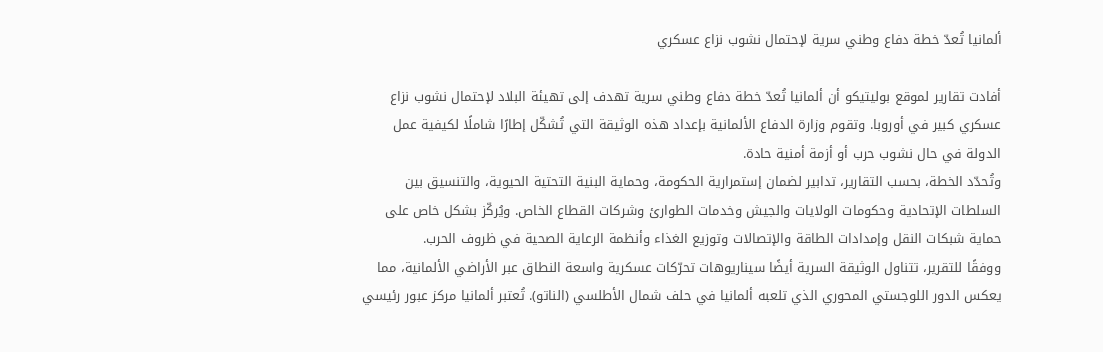ألمانيا تُعدّ خطة دفاع وطني سرية لإحتمال نشوب نزاع عسكري

أفادت تقارير لموقع بوليتيكو أن ألمانيا تُعدّ خطة دفاع وطني سرية تهدف إلى تهيئة البلاد لإحتمال نشوب نزاع عسكري كبير في أوروبا. وتقوم وزارة الدفاع الألمانية بإعداد هذه الوثيقة التي تُشكّل إطارًا شاملًا لكيفية عمل الدولة في حال نشوب حرب أو أزمة أمنية حادة.
وتُحدّد الخطة، بحسب التقارير، تدابير لضمان إستمرارية الحكومة، وحماية البنية التحتية الحيوية، والتنسيق بين السلطات الإتحادية وحكومات الولايات والجيش وخدمات الطوارئ وشركات القطاع الخاص. ويُركّز بشكل خاص على حماية شبكات النقل وإمدادات الطاقة والإتصالات وتوزيع الغذاء وأنظمة الرعاية الصحية في ظروف الحرب.
ووفقًا للتقرير، تتناول الوثيقة السرية أيضًا سيناريوهات تحرّكات عسكرية واسعة النطاق عبر الأراضي الألمانية، مما يعكس الدور اللوجستي المحوري الذي تلعبه ألمانيا في حلف شمال الأطلسي (الناتو). تُعتبر ألمانيا مركز عبور رئيسي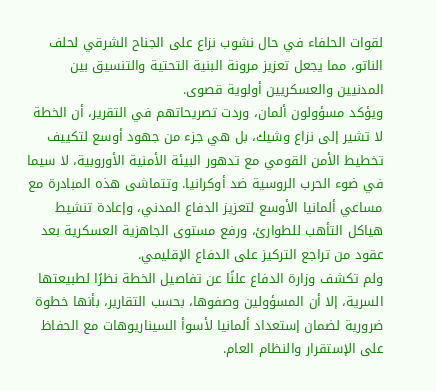لقوات الحلفاء في حال نشوب نزاع على الجناح الشرقي لحلف الناتو، مما يجعل تعزيز مرونة البنية التحتية والتنسيق بين المدنيين والعسكريين أولوية قصوى.
ويؤكد مسؤولون ألمان، وردت تصريحاتهم في التقرير، أن الخطة لا تشير إلى نزاع وشيك، بل هي جزء من جهود أوسع لتكييف تخطيط الأمن القومي مع تدهور البيئة الأمنية الأوروبية، لا سيما في ضوء الحرب الروسية ضد أوكرانيا. وتتماشى هذه المبادرة مع مساعي ألمانيا الأوسع لتعزيز الدفاع المدني، وإعادة تنشيط هياكل التأهب للطوارئ، ورفع مستوى الجاهزية العسكرية بعد عقود من تراجع التركيز على الدفاع الإقليمي.
ولم تكشف وزارة الدفاع علنًا عن تفاصيل الخطة نظرًا لطبيعتها السرية، إلا أن المسؤولين وصفوها، بحسب التقارير، بأنها خطوة ضرورية لضمان إستعداد ألمانيا لأسوأ السيناريوهات مع الحفاظ على الإستقرار والنظام العام.